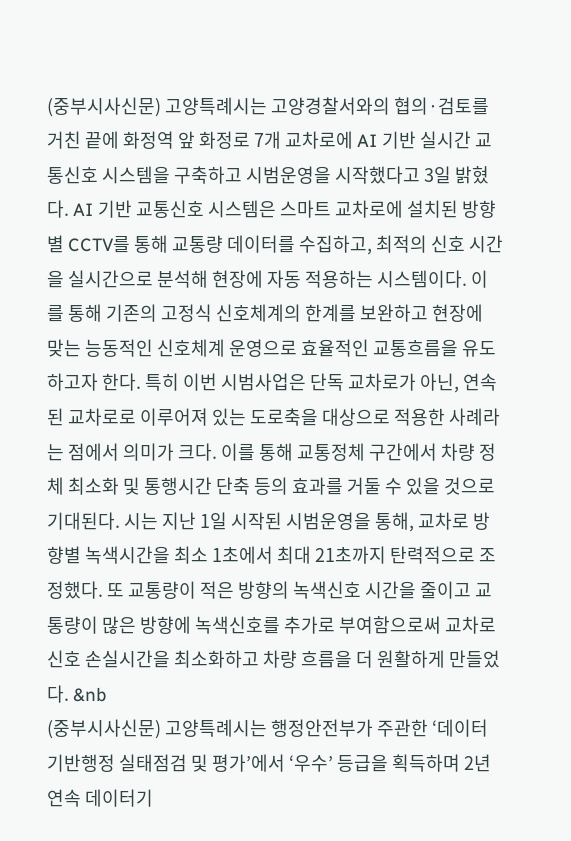(중부시사신문) 고양특례시는 고양경찰서와의 협의·검토를 거친 끝에 화정역 앞 화정로 7개 교차로에 AI 기반 실시간 교통신호 시스템을 구축하고 시범운영을 시작했다고 3일 밝혔다. AI 기반 교통신호 시스템은 스마트 교차로에 설치된 방향별 CCTV를 통해 교통량 데이터를 수집하고, 최적의 신호 시간을 실시간으로 분석해 현장에 자동 적용하는 시스템이다. 이를 통해 기존의 고정식 신호체계의 한계를 보완하고 현장에 맞는 능동적인 신호체계 운영으로 효율적인 교통흐름을 유도하고자 한다. 특히 이번 시범사업은 단독 교차로가 아닌, 연속된 교차로로 이루어져 있는 도로축을 대상으로 적용한 사례라는 점에서 의미가 크다. 이를 통해 교통정체 구간에서 차량 정체 최소화 및 통행시간 단축 등의 효과를 거둘 수 있을 것으로 기대된다. 시는 지난 1일 시작된 시범운영을 통해, 교차로 방향별 녹색시간을 최소 1초에서 최대 21초까지 탄력적으로 조정했다. 또 교통량이 적은 방향의 녹색신호 시간을 줄이고 교통량이 많은 방향에 녹색신호를 추가로 부여함으로써 교차로 신호 손실시간을 최소화하고 차량 흐름을 더 원활하게 만들었다. &nb
(중부시사신문) 고양특례시는 행정안전부가 주관한 ‘데이터기반행정 실태점검 및 평가’에서 ‘우수’ 등급을 획득하며 2년 연속 데이터기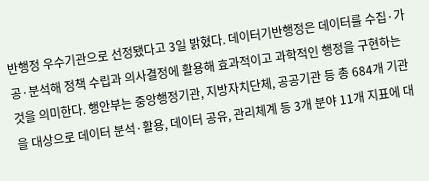반행정 우수기관으로 선정됐다고 3일 밝혔다. 데이터기반행정은 데이터를 수집·가공·분석해 정책 수립과 의사결정에 활용해 효과적이고 과학적인 행정을 구현하는 것을 의미한다. 행안부는 중앙행정기관, 지방자치단체, 공공기관 등 총 684개 기관을 대상으로 데이터 분석·활용, 데이터 공유, 관리체계 등 3개 분야 11개 지표에 대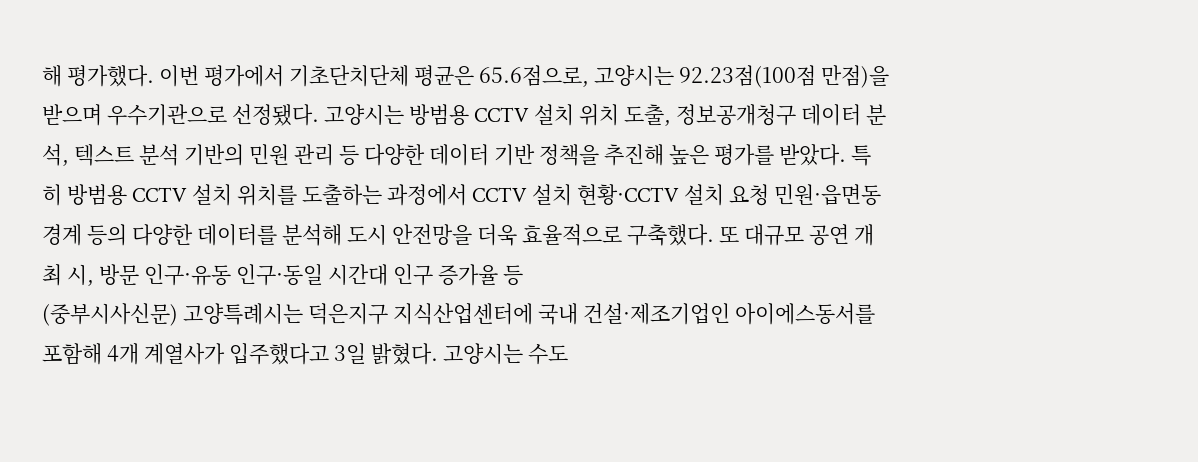해 평가했다. 이번 평가에서 기초단치단체 평균은 65.6점으로, 고양시는 92.23점(100점 만점)을 받으며 우수기관으로 선정됐다. 고양시는 방범용 CCTV 설치 위치 도출, 정보공개청구 데이터 분석, 텍스트 분석 기반의 민원 관리 등 다양한 데이터 기반 정책을 추진해 높은 평가를 받았다. 특히 방범용 CCTV 설치 위치를 도출하는 과정에서 CCTV 설치 현황·CCTV 설치 요청 민원·읍면동 경계 등의 다양한 데이터를 분석해 도시 안전망을 더욱 효율적으로 구축했다. 또 대규모 공연 개최 시, 방문 인구·유동 인구·동일 시간대 인구 증가율 등
(중부시사신문) 고양특례시는 덕은지구 지식산업센터에 국내 건설·제조기업인 아이에스동서를 포함해 4개 계열사가 입주했다고 3일 밝혔다. 고양시는 수도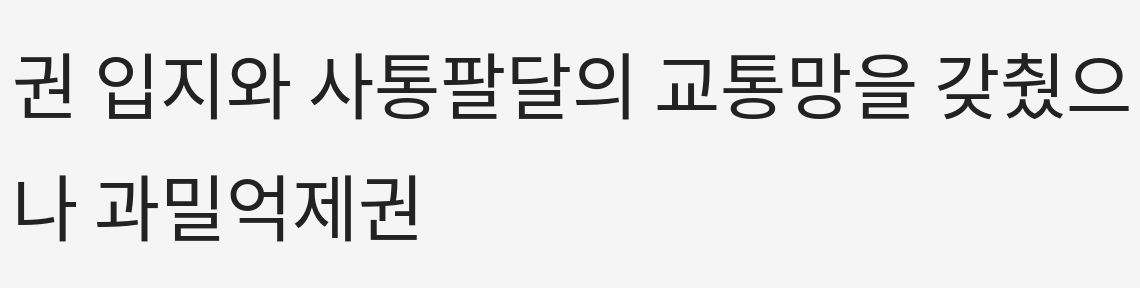권 입지와 사통팔달의 교통망을 갖췄으나 과밀억제권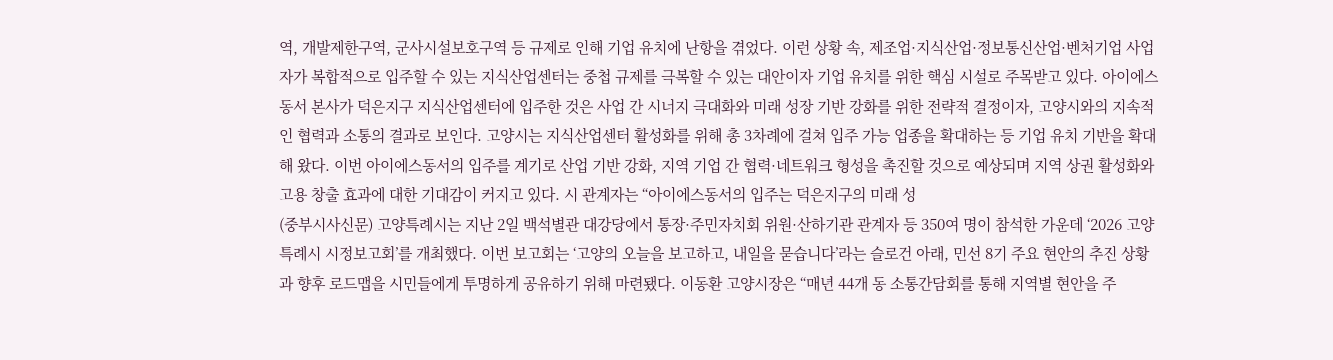역, 개발제한구역, 군사시설보호구역 등 규제로 인해 기업 유치에 난항을 겪었다. 이런 상황 속, 제조업·지식산업·정보통신산업·벤처기업 사업자가 복합적으로 입주할 수 있는 지식산업센터는 중첩 규제를 극복할 수 있는 대안이자 기업 유치를 위한 핵심 시설로 주목받고 있다. 아이에스동서 본사가 덕은지구 지식산업센터에 입주한 것은 사업 간 시너지 극대화와 미래 성장 기반 강화를 위한 전략적 결정이자, 고양시와의 지속적인 협력과 소통의 결과로 보인다. 고양시는 지식산업센터 활성화를 위해 총 3차례에 걸쳐 입주 가능 업종을 확대하는 등 기업 유치 기반을 확대해 왔다. 이번 아이에스동서의 입주를 계기로 산업 기반 강화, 지역 기업 간 협력·네트워크 형성을 촉진할 것으로 예상되며 지역 상권 활성화와 고용 창출 효과에 대한 기대감이 커지고 있다. 시 관계자는 “아이에스동서의 입주는 덕은지구의 미래 성
(중부시사신문) 고양특례시는 지난 2일 백석별관 대강당에서 통장·주민자치회 위원·산하기관 관계자 등 350여 명이 참석한 가운데 ‘2026 고양특례시 시정보고회’를 개최했다. 이번 보고회는 ‘고양의 오늘을 보고하고, 내일을 묻습니다’라는 슬로건 아래, 민선 8기 주요 현안의 추진 상황과 향후 로드맵을 시민들에게 투명하게 공유하기 위해 마련됐다. 이동환 고양시장은 “매년 44개 동 소통간담회를 통해 지역별 현안을 주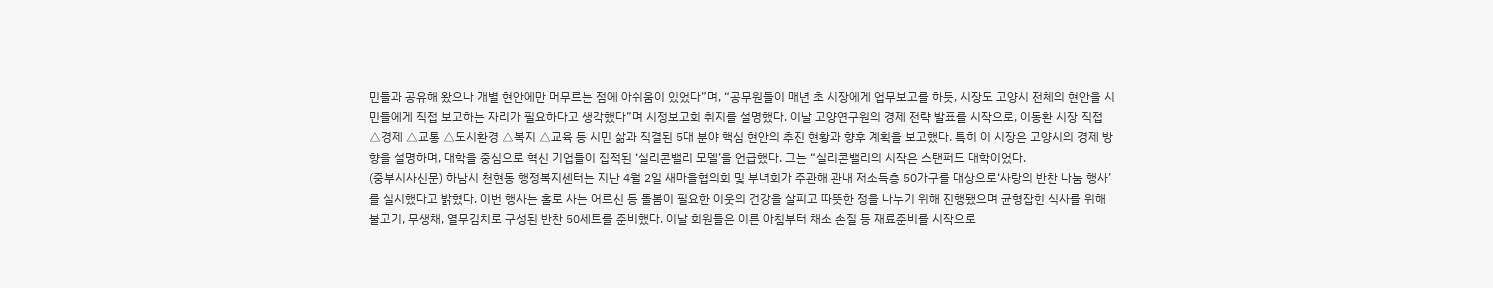민들과 공유해 왔으나 개별 현안에만 머무르는 점에 아쉬움이 있었다”며, “공무원들이 매년 초 시장에게 업무보고를 하듯, 시장도 고양시 전체의 현안을 시민들에게 직접 보고하는 자리가 필요하다고 생각했다”며 시정보고회 취지를 설명했다. 이날 고양연구원의 경제 전략 발표를 시작으로, 이동환 시장 직접 △경제 △교통 △도시환경 △복지 △교육 등 시민 삶과 직결된 5대 분야 핵심 현안의 추진 현황과 향후 계획을 보고했다. 특히 이 시장은 고양시의 경제 방향을 설명하며, 대학을 중심으로 혁신 기업들이 집적된 ‘실리콘밸리 모델’을 언급했다. 그는 “실리콘밸리의 시작은 스탠퍼드 대학이었다.
(중부시사신문) 하남시 천현동 행정복지센터는 지난 4월 2일 새마을협의회 및 부녀회가 주관해 관내 저소득층 50가구를 대상으로‘사랑의 반찬 나눔 행사’를 실시했다고 밝혔다. 이번 행사는 홀로 사는 어르신 등 돌봄이 필요한 이웃의 건강을 살피고 따뜻한 정을 나누기 위해 진행됐으며 균형잡힌 식사를 위해 불고기, 무생채, 열무김치로 구성된 반찬 50세트를 준비했다. 이날 회원들은 이른 아침부터 채소 손질 등 재료준비를 시작으로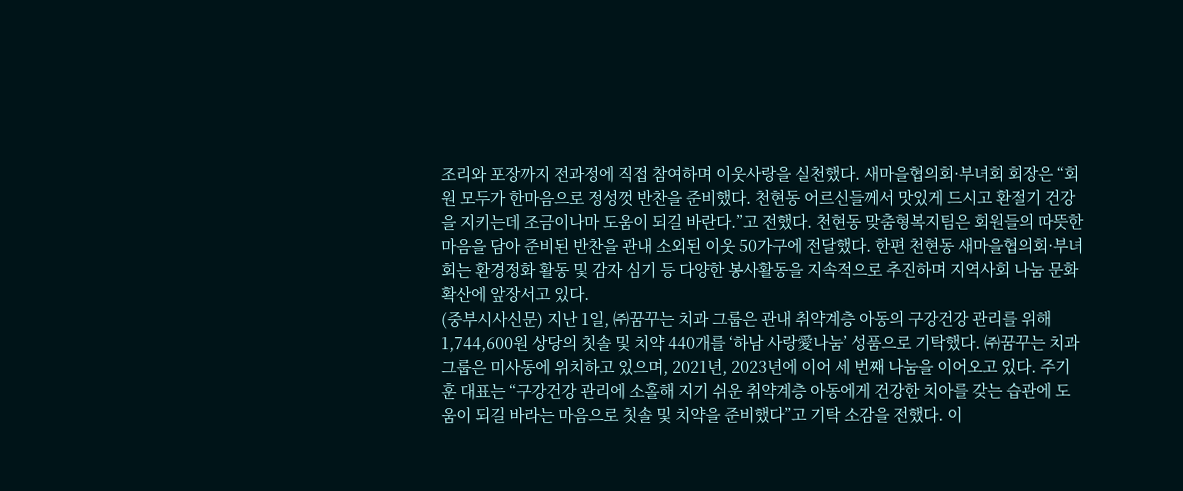조리와 포장까지 전과정에 직접 참여하며 이웃사랑을 실천했다. 새마을협의회·부녀회 회장은 “회원 모두가 한마음으로 정성껏 반찬을 준비했다. 천현동 어르신들께서 맛있게 드시고 환절기 건강을 지키는데 조금이나마 도움이 되길 바란다.”고 전했다. 천현동 맞춤형복지팀은 회원들의 따뜻한 마음을 담아 준비된 반찬을 관내 소외된 이웃 50가구에 전달했다. 한편 천현동 새마을협의회·부녀회는 환경정화 활동 및 감자 심기 등 다양한 봉사활동을 지속적으로 추진하며 지역사회 나눔 문화 확산에 앞장서고 있다.
(중부시사신문) 지난 1일, ㈜꿈꾸는 치과 그룹은 관내 취약계층 아동의 구강건강 관리를 위해 1,744,600원 상당의 칫솔 및 치약 440개를 ‘하남 사랑愛나눔’ 성품으로 기탁했다. ㈜꿈꾸는 치과 그룹은 미사동에 위치하고 있으며, 2021년, 2023년에 이어 세 번째 나눔을 이어오고 있다. 주기훈 대표는 “구강건강 관리에 소홀해 지기 쉬운 취약계층 아동에게 건강한 치아를 갖는 습관에 도움이 되길 바라는 마음으로 칫솔 및 치약을 준비했다”고 기탁 소감을 전했다. 이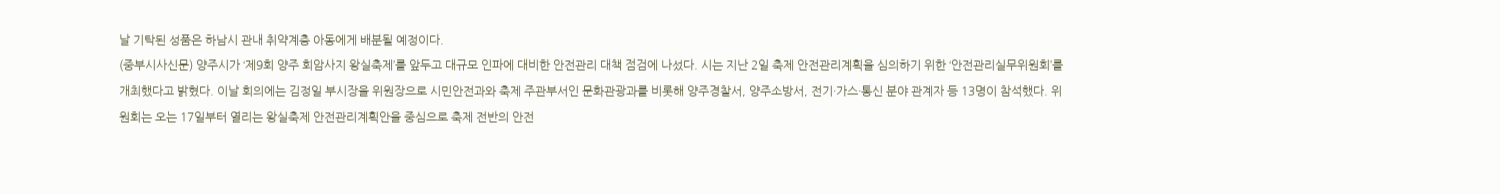날 기탁된 성품은 하남시 관내 취약계층 아동에게 배분될 예정이다.
(중부시사신문) 양주시가 ‘제9회 양주 회암사지 왕실축제’를 앞두고 대규모 인파에 대비한 안전관리 대책 점검에 나섰다. 시는 지난 2일 축제 안전관리계획을 심의하기 위한 ‘안전관리실무위원회’를 개최했다고 밝혔다. 이날 회의에는 김정일 부시장을 위원장으로 시민안전과와 축제 주관부서인 문화관광과를 비롯해 양주경찰서, 양주소방서, 전기·가스·통신 분야 관계자 등 13명이 참석했다. 위원회는 오는 17일부터 열리는 왕실축제 안전관리계획안을 중심으로 축제 전반의 안전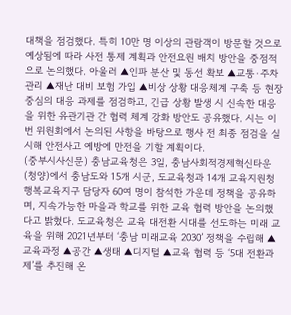대책을 점검했다. 특히 10만 명 이상의 관람객이 방문할 것으로 예상됨에 따라 사전 통제 계획과 안전요원 배치 방안을 중점적으로 논의했다. 아울러 ▲인파 분산 및 동선 확보 ▲교통·주차 관리 ▲재난 대비 보험 가입 ▲비상 상황 대응체계 구축 등 현장 중심의 대응 과제를 점검하고, 긴급 상황 발생 시 신속한 대응을 위한 유관기관 간 협력 체계 강화 방안도 공유했다. 시는 이번 위원회에서 논의된 사항을 바탕으로 행사 전 최종 점검을 실시해 안전사고 예방에 만전을 기할 계획이다.
(중부시사신문) 충남교육청은 3일, 충남사회적경제혁신타운(청양)에서 충남도와 15개 시군, 도교육청과 14개 교육지원청 행복교육지구 담당자 60여 명이 참석한 가운데 정책을 공유하며, 지속가능한 마을과 학교를 위한 교육 협력 방안을 논의했다고 밝혔다. 도교육청은 교육 대전환 시대를 선도하는 미래 교육을 위해 2021년부터 ‘충남 미래교육 2030’ 정책을 수립해 ▲교육과정 ▲공간 ▲생태 ▲디지털 ▲교육 협력 등 ‘5대 전환과제’를 추진해 온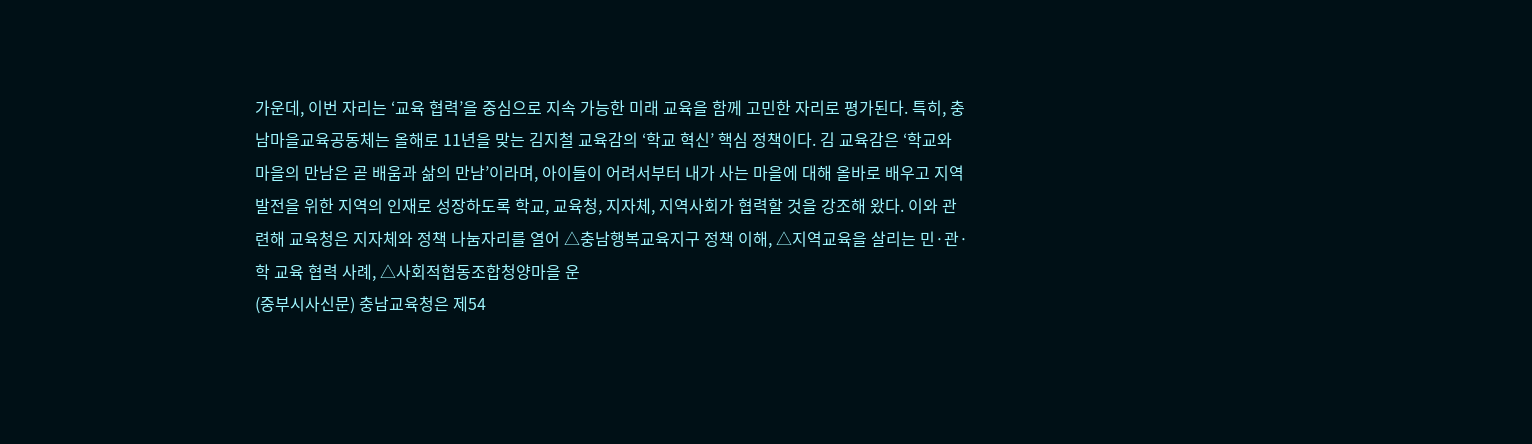가운데, 이번 자리는 ‘교육 협력’을 중심으로 지속 가능한 미래 교육을 함께 고민한 자리로 평가된다. 특히, 충남마을교육공동체는 올해로 11년을 맞는 김지철 교육감의 ‘학교 혁신’ 핵심 정책이다. 김 교육감은 ‘학교와 마을의 만남은 곧 배움과 삶의 만남’이라며, 아이들이 어려서부터 내가 사는 마을에 대해 올바로 배우고 지역발전을 위한 지역의 인재로 성장하도록 학교, 교육청, 지자체, 지역사회가 협력할 것을 강조해 왔다. 이와 관련해 교육청은 지자체와 정책 나눔자리를 열어 △충남행복교육지구 정책 이해, △지역교육을 살리는 민·관·학 교육 협력 사례, △사회적협동조합청양마을 운
(중부시사신문) 충남교육청은 제54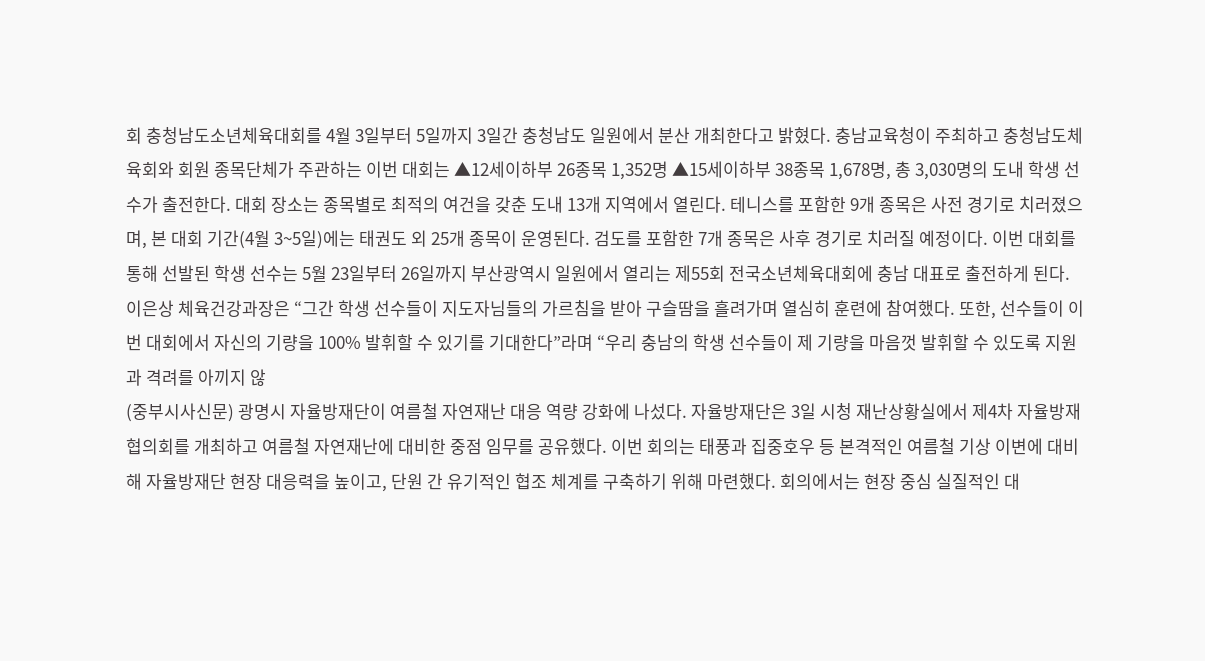회 충청남도소년체육대회를 4월 3일부터 5일까지 3일간 충청남도 일원에서 분산 개최한다고 밝혔다. 충남교육청이 주최하고 충청남도체육회와 회원 종목단체가 주관하는 이번 대회는 ▲12세이하부 26종목 1,352명 ▲15세이하부 38종목 1,678명, 총 3,030명의 도내 학생 선수가 출전한다. 대회 장소는 종목별로 최적의 여건을 갖춘 도내 13개 지역에서 열린다. 테니스를 포함한 9개 종목은 사전 경기로 치러졌으며, 본 대회 기간(4월 3~5일)에는 태권도 외 25개 종목이 운영된다. 검도를 포함한 7개 종목은 사후 경기로 치러질 예정이다. 이번 대회를 통해 선발된 학생 선수는 5월 23일부터 26일까지 부산광역시 일원에서 열리는 제55회 전국소년체육대회에 충남 대표로 출전하게 된다. 이은상 체육건강과장은 “그간 학생 선수들이 지도자님들의 가르침을 받아 구슬땀을 흘려가며 열심히 훈련에 참여했다. 또한, 선수들이 이번 대회에서 자신의 기량을 100% 발휘할 수 있기를 기대한다”라며 “우리 충남의 학생 선수들이 제 기량을 마음껏 발휘할 수 있도록 지원과 격려를 아끼지 않
(중부시사신문) 광명시 자율방재단이 여름철 자연재난 대응 역량 강화에 나섰다. 자율방재단은 3일 시청 재난상황실에서 제4차 자율방재협의회를 개최하고 여름철 자연재난에 대비한 중점 임무를 공유했다. 이번 회의는 태풍과 집중호우 등 본격적인 여름철 기상 이변에 대비해 자율방재단 현장 대응력을 높이고, 단원 간 유기적인 협조 체계를 구축하기 위해 마련했다. 회의에서는 현장 중심 실질적인 대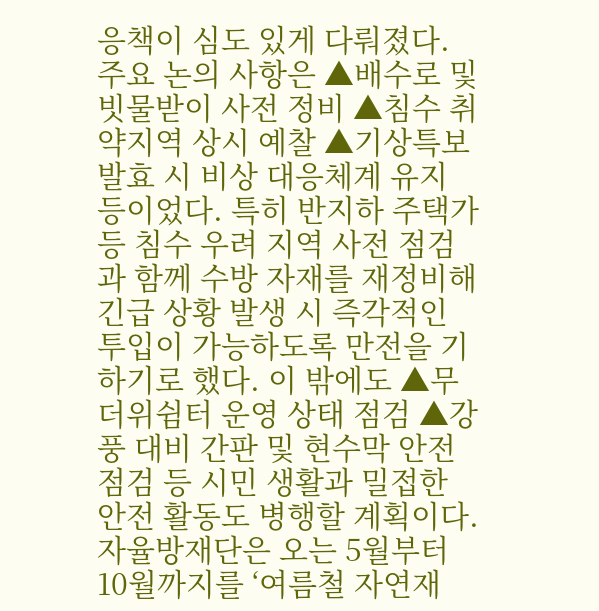응책이 심도 있게 다뤄졌다. 주요 논의 사항은 ▲배수로 및 빗물받이 사전 정비 ▲침수 취약지역 상시 예찰 ▲기상특보 발효 시 비상 대응체계 유지 등이었다. 특히 반지하 주택가 등 침수 우려 지역 사전 점검과 함께 수방 자재를 재정비해 긴급 상황 발생 시 즉각적인 투입이 가능하도록 만전을 기하기로 했다. 이 밖에도 ▲무더위쉼터 운영 상태 점검 ▲강풍 대비 간판 및 현수막 안전 점검 등 시민 생활과 밀접한 안전 활동도 병행할 계획이다. 자율방재단은 오는 5월부터 10월까지를 ‘여름철 자연재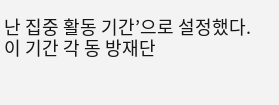난 집중 활동 기간’으로 설정했다. 이 기간 각 동 방재단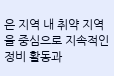은 지역 내 취약 지역을 중심으로 지속적인 정비 활동과